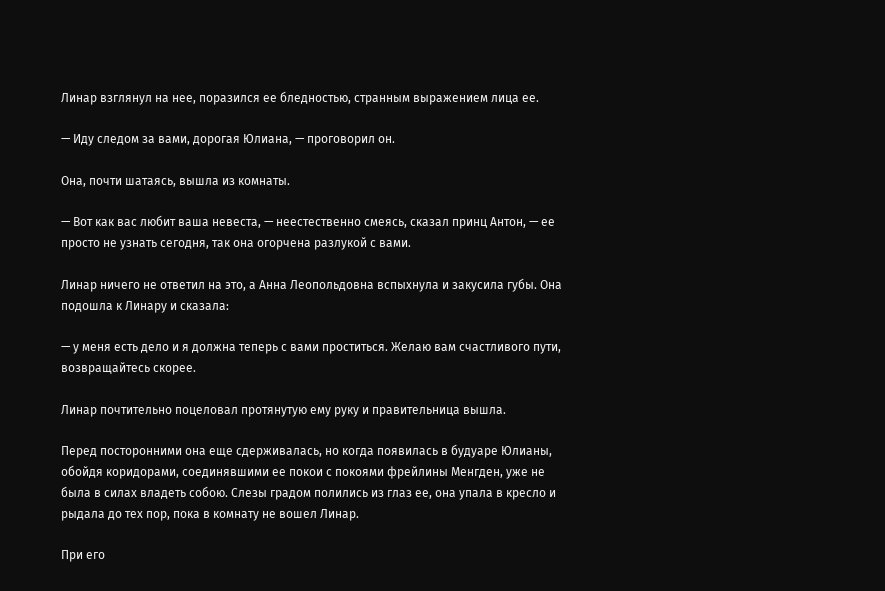Линар взглянул на нее, поразился ее бледностью, странным выражением лица ее.

— Иду следом за вами, дорогая Юлиана, — проговорил он.

Она, почти шатаясь, вышла из комнаты.

— Вот как вас любит ваша невеста, — неестественно смеясь, сказал принц Антон, — ее просто не узнать сегодня, так она огорчена разлукой с вами.

Линар ничего не ответил на это, а Анна Леопольдовна вспыхнула и закусила губы. Она подошла к Линару и сказала:

— у меня есть дело и я должна теперь с вами проститься. Желаю вам счастливого пути, возвращайтесь скорее.

Линар почтительно поцеловал протянутую ему руку и правительница вышла.

Перед посторонними она еще сдерживалась, но когда появилась в будуаре Юлианы, обойдя коридорами, соединявшими ее покои с покоями фрейлины Менгден, уже не была в силах владеть собою. Слезы градом полились из глаз ее, она упала в кресло и рыдала до тех пор, пока в комнату не вошел Линар.

При его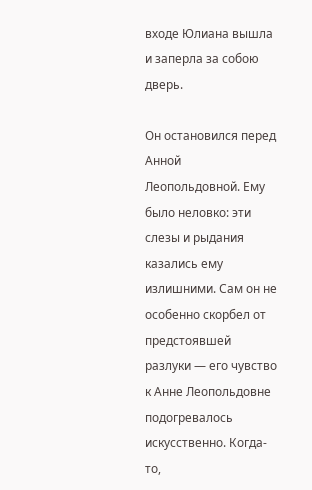входе Юлиана вышла и заперла за собою дверь.

Он остановился перед Анной Леопольдовной. Ему было неловко: эти слезы и рыдания казались ему излишними. Сам он не особенно скорбел от предстоявшей разлуки — его чувство к Анне Леопольдовне подогревалось искусственно. Когда-то,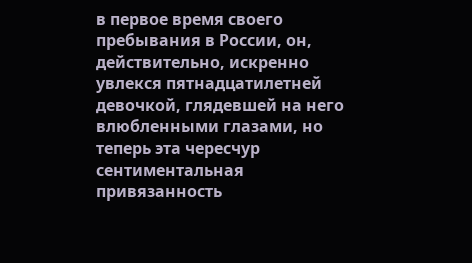в первое время своего пребывания в России, он, действительно, искренно увлекся пятнадцатилетней девочкой, глядевшей на него влюбленными глазами, но теперь эта чересчур сентиментальная привязанность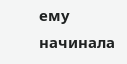ему начинала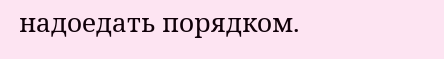надоедать порядком.